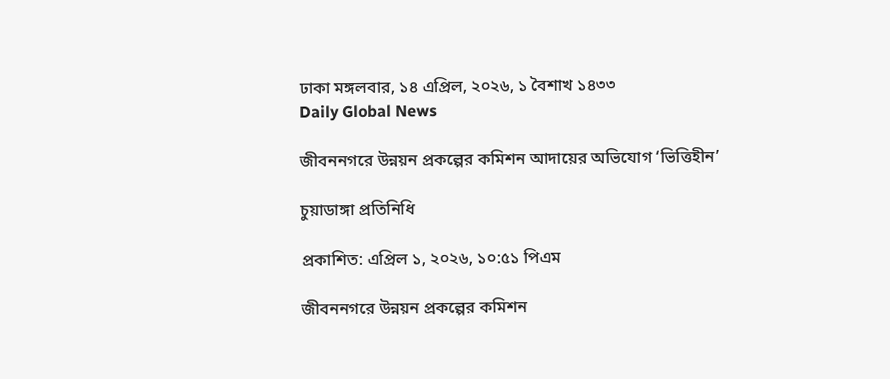ঢাকা মঙ্গলবার, ১৪ এপ্রিল, ২০২৬, ১ বৈশাখ ১৪৩৩
Daily Global News

জীবননগরে উন্নয়ন প্রকল্পের কমিশন আদায়ের অভিযোগ ‘ভিত্তিহীন’

চুয়াডাঙ্গা প্রতিনিধি

প্রকাশিত: এপ্রিল ১, ২০২৬, ১০:৫১ পিএম

জীবননগরে উন্নয়ন প্রকল্পের কমিশন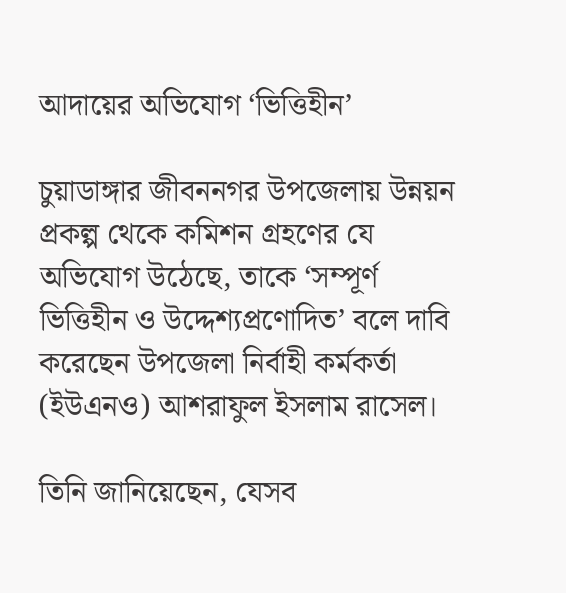আদায়ের অভিযোগ ‘ভিত্তিহীন’

চুয়াডাঙ্গার জীবননগর উপজেলায় উন্নয়ন প্রকল্প থেকে কমিশন গ্রহণের যে অভিযোগ উঠেছে, তাকে ‘সম্পূর্ণ ভিত্তিহীন ও উদ্দেশ্যপ্রণোদিত’ বলে দাবি করেছেন উপজেলা নির্বাহী কর্মকর্তা (ইউএনও) আশরাফুল ইসলাম রাসেল।

তিনি জানিয়েছেন, যেসব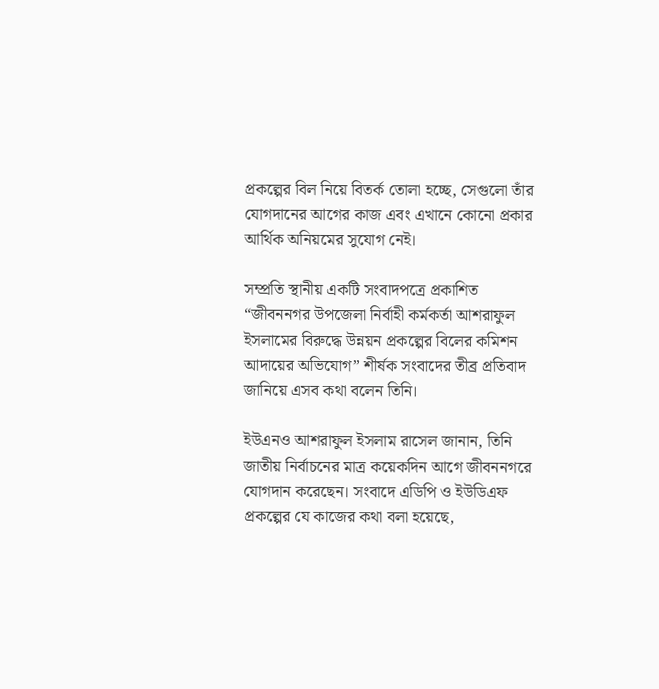প্রকল্পের বিল নিয়ে বিতর্ক তোলা হচ্ছে, সেগুলো তাঁর যোগদানের আগের কাজ এবং এখানে কোনো প্রকার আর্থিক অনিয়মের সুযোগ নেই।

সম্প্রতি স্থানীয় একটি সংবাদপত্রে প্রকাশিত “জীবননগর উপজেলা নির্বাহী কর্মকর্তা আশরাফুল ইসলামের বিরুদ্ধে উন্নয়ন প্রকল্পের বিলের কমিশন আদায়ের অভিযোগ” শীর্ষক সংবাদের তীব্র প্রতিবাদ জানিয়ে এসব কথা বলেন তিনি।

ইউএনও আশরাফুল ইসলাম রাসেল জানান, তিনি জাতীয় নির্বাচনের মাত্র কয়েকদিন আগে জীবননগরে যোগদান করেছেন। সংবাদে এডিপি ও ইউডিএফ প্রকল্পের যে কাজের কথা বলা হয়েছে,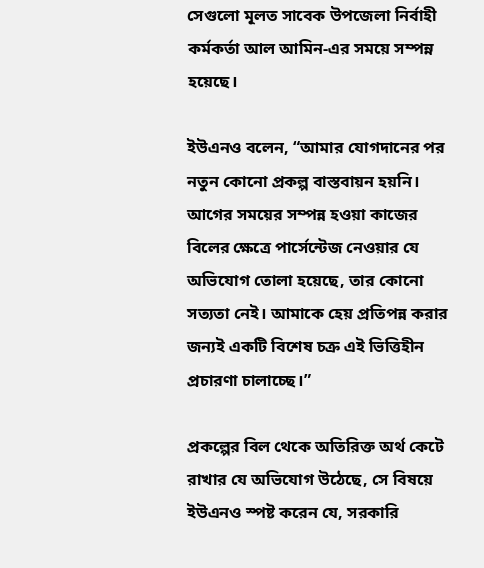সেগুলো মূলত সাবেক উপজেলা নির্বাহী কর্মকর্তা আল আমিন-এর সময়ে সম্পন্ন হয়েছে।

ইউএনও বলেন, “আমার যোগদানের পর নতুন কোনো প্রকল্প বাস্তবায়ন হয়নি। আগের সময়ের সম্পন্ন হওয়া কাজের বিলের ক্ষেত্রে পার্সেন্টেজ নেওয়ার যে অভিযোগ তোলা হয়েছে, তার কোনো সত্যতা নেই। আমাকে হেয় প্রতিপন্ন করার জন্যই একটি বিশেষ চক্র এই ভিত্তিহীন প্রচারণা চালাচ্ছে।”

প্রকল্পের বিল থেকে অতিরিক্ত অর্থ কেটে রাখার যে অভিযোগ উঠেছে, সে বিষয়ে ইউএনও স্পষ্ট করেন যে, সরকারি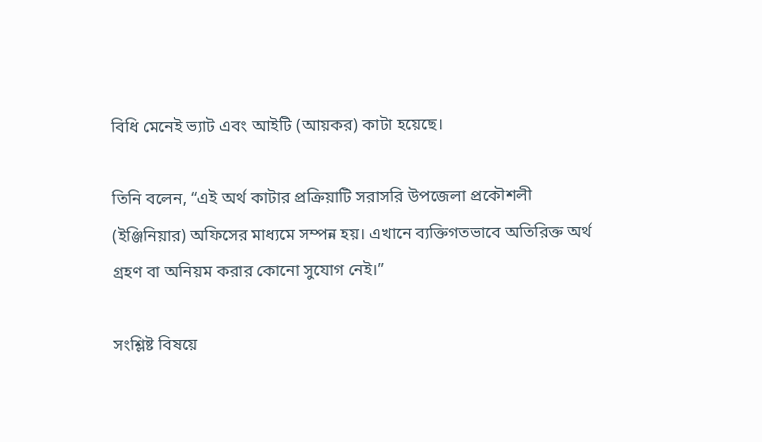বিধি মেনেই ভ্যাট এবং আইটি (আয়কর) কাটা হয়েছে।

তিনি বলেন, “এই অর্থ কাটার প্রক্রিয়াটি সরাসরি উপজেলা প্রকৌশলী (ইঞ্জিনিয়ার) অফিসের মাধ্যমে সম্পন্ন হয়। এখানে ব্যক্তিগতভাবে অতিরিক্ত অর্থ গ্রহণ বা অনিয়ম করার কোনো সুযোগ নেই।”

সংশ্লিষ্ট বিষয়ে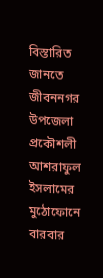বিস্তারিত জানতে জীবননগর উপজেলা প্রকৌশলী আশরাফুল ইসলামের মুঠোফোনে বারবার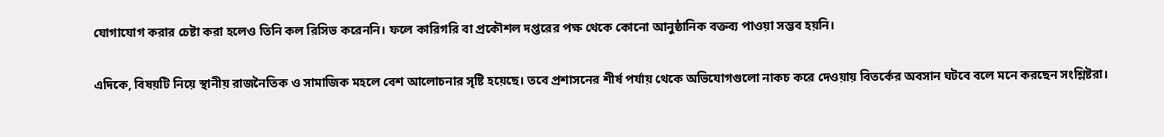যোগাযোগ করার চেষ্টা করা হলেও তিনি কল রিসিভ করেননি। ফলে কারিগরি বা প্রকৌশল দপ্তরের পক্ষ থেকে কোনো আনুষ্ঠানিক বক্তব্য পাওয়া সম্ভব হয়নি।

এদিকে, বিষয়টি নিয়ে স্থানীয় রাজনৈতিক ও সামাজিক মহলে বেশ আলোচনার সৃষ্টি হয়েছে। তবে প্রশাসনের শীর্ষ পর্যায় থেকে অভিযোগগুলো নাকচ করে দেওয়ায় বিতর্কের অবসান ঘটবে বলে মনে করছেন সংশ্লিষ্টরা।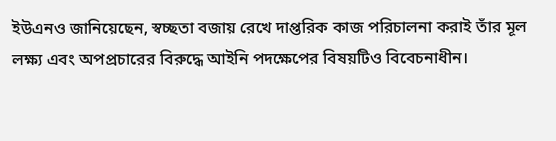ইউএনও জানিয়েছেন, স্বচ্ছতা বজায় রেখে দাপ্তরিক কাজ পরিচালনা করাই তাঁর মূল লক্ষ্য এবং অপপ্রচারের বিরুদ্ধে আইনি পদক্ষেপের বিষয়টিও বিবেচনাধীন।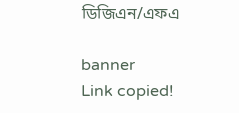ডিজিএন/এফএ

banner
Link copied!